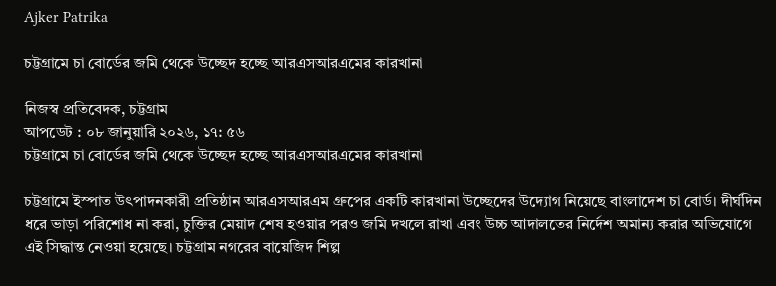Ajker Patrika

চট্টগ্রামে চা বোর্ডের জমি থেকে উচ্ছেদ হচ্ছে আরএসআরএমের কারখানা

নিজস্ব প্রতিবেদক, চট্টগ্রাম
আপডেট : ০৮ জানুয়ারি ২০২৬, ১৭: ৫৬
চট্টগ্রামে চা বোর্ডের জমি থেকে উচ্ছেদ হচ্ছে আরএসআরএমের কারখানা

চট্টগ্রামে ইস্পাত উৎপাদনকারী প্রতিষ্ঠান আরএসআরএম গ্রুপের একটি কারখানা উচ্ছেদের উদ্যোগ নিয়েছে বাংলাদেশ চা বোর্ড। দীর্ঘদিন ধরে ভাড়া পরিশোধ না করা, চুক্তির মেয়াদ শেষ হওয়ার পরও জমি দখলে রাখা এবং উচ্চ আদালতের নির্দেশ অমান্য করার অভিযোগে এই সিদ্ধান্ত নেওয়া হয়েছে। চট্টগ্রাম নগরের বায়েজিদ শিল্প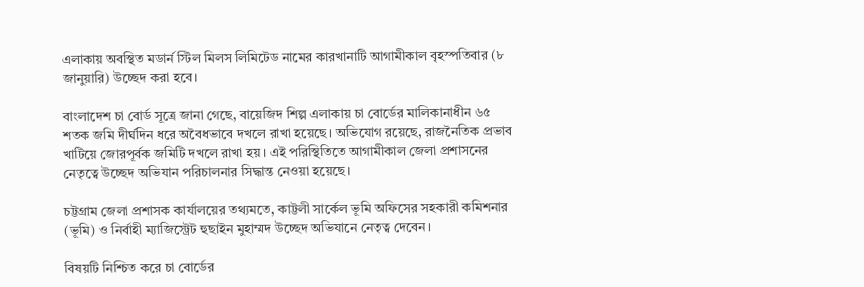এলাকায় অবস্থিত মডার্ন স্টিল মিলস লিমিটেড নামের কারখানাটি আগামীকাল বৃহস্পতিবার (৮ জানুয়ারি) উচ্ছেদ করা হবে।

বাংলাদেশ চা বোর্ড সূত্রে জানা গেছে, বায়েজিদ শিল্প এলাকায় চা বোর্ডের মালিকানাধীন ৬৫ শতক জমি দীর্ঘদিন ধরে অবৈধভাবে দখলে রাখা হয়েছে। অভিযোগ রয়েছে, রাজনৈতিক প্রভাব খাটিয়ে জোরপূর্বক জমিটি দখলে রাখা হয়। এই পরিস্থিতিতে আগামীকাল জেলা প্রশাসনের নেতৃত্বে উচ্ছেদ অভিযান পরিচালনার সিদ্ধান্ত নেওয়া হয়েছে।

চট্টগ্রাম জেলা প্রশাসক কার্যালয়ের তথ্যমতে, কাট্টলী সার্কেল ভূমি অফিসের সহকারী কমিশনার (ভূমি) ও নির্বাহী ম্যাজিস্ট্রেট হুছাইন মুহাম্মদ উচ্ছেদ অভিযানে নেতৃত্ব দেবেন।

বিষয়টি নিশ্চিত করে চা বোর্ডের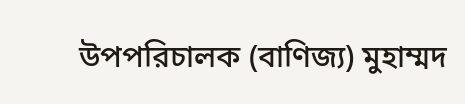উপপরিচালক (বাণিজ্য) মুহাম্মদ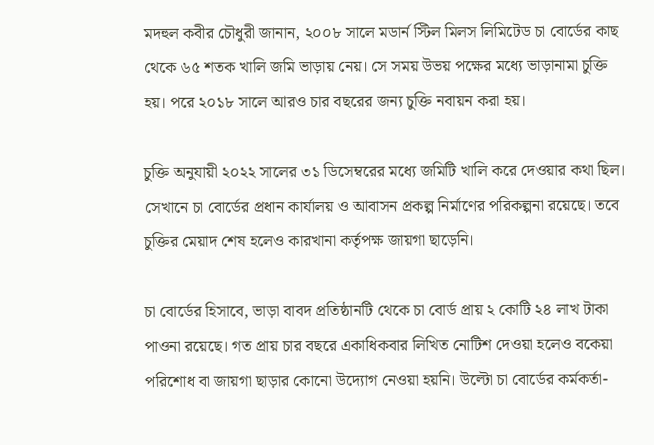মদহুল কবীর চৌধুরী জানান, ২০০৮ সালে মডার্ন স্টিল মিলস লিমিটেড চা বোর্ডের কাছ থেকে ৬৫ শতক খালি জমি ভাড়ায় নেয়। সে সময় উভয় পক্ষের মধ্যে ভাড়ানামা চুক্তি হয়। পরে ২০১৮ সালে আরও চার বছরের জন্য চুক্তি নবায়ন করা হয়।

চুক্তি অনুযায়ী ২০২২ সালের ৩১ ডিসেম্বরের মধ্যে জমিটি খালি করে দেওয়ার কথা ছিল। সেখানে চা বোর্ডের প্রধান কার্যালয় ও আবাসন প্রকল্প নির্মাণের পরিকল্পনা রয়েছে। তবে চুক্তির মেয়াদ শেষ হলেও কারখানা কর্তৃপক্ষ জায়গা ছাড়েনি।

চা বোর্ডের হিসাবে, ভাড়া বাবদ প্রতিষ্ঠানটি থেকে চা বোর্ড প্রায় ২ কোটি ২৪ লাখ টাকা পাওনা রয়েছে। গত প্রায় চার বছরে একাধিকবার লিখিত নোটিশ দেওয়া হলেও বকেয়া পরিশোধ বা জায়গা ছাড়ার কোনো উদ্যোগ নেওয়া হয়নি। উল্টো চা বোর্ডের কর্মকর্তা-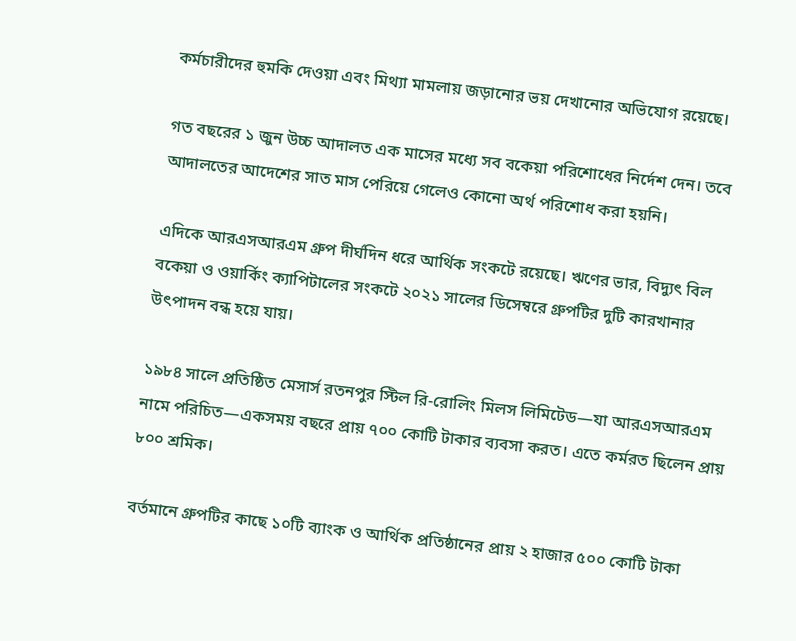কর্মচারীদের হুমকি দেওয়া এবং মিথ্যা মামলায় জড়ানোর ভয় দেখানোর অভিযোগ রয়েছে।

গত বছরের ১ জুন উচ্চ আদালত এক মাসের মধ্যে সব বকেয়া পরিশোধের নির্দেশ দেন। তবে আদালতের আদেশের সাত মাস পেরিয়ে গেলেও কোনো অর্থ পরিশোধ করা হয়নি।

এদিকে আরএসআরএম গ্রুপ দীর্ঘদিন ধরে আর্থিক সংকটে রয়েছে। ঋণের ভার, বিদ্যুৎ বিল বকেয়া ও ওয়ার্কিং ক্যাপিটালের সংকটে ২০২১ সালের ডিসেম্বরে গ্রুপটির দুটি কারখানার উৎপাদন বন্ধ হয়ে যায়।

১৯৮৪ সালে প্রতিষ্ঠিত মেসার্স রতনপুর স্টিল রি-রোলিং মিলস লিমিটেড—যা আরএসআরএম নামে পরিচিত—একসময় বছরে প্রায় ৭০০ কোটি টাকার ব্যবসা করত। এতে কর্মরত ছিলেন প্রায় ৮০০ শ্রমিক।

বর্তমানে গ্রুপটির কাছে ১০টি ব্যাংক ও আর্থিক প্রতিষ্ঠানের প্রায় ২ হাজার ৫০০ কোটি টাকা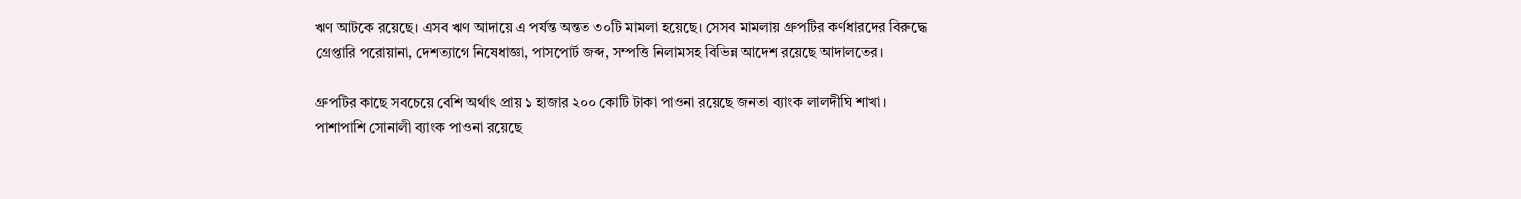ঋণ আটকে রয়েছে। এসব ঋণ আদায়ে এ পর্যন্ত অন্তত ৩০টি মামলা হয়েছে। সেসব মামলায় গ্রুপটির কর্ণধারদের বিরুদ্ধে গ্রেপ্তারি পরোয়ানা, দেশত্যাগে নিষেধাজ্ঞা, পাসপোর্ট জব্দ, সম্পত্তি নিলামসহ বিভিন্ন আদেশ রয়েছে আদালতের।

গ্রুপটির কাছে সবচেয়ে বেশি অর্থাৎ প্রায় ১ হাজার ২০০ কোটি টাকা পাওনা রয়েছে জনতা ব্যাংক লালদীঘি শাখা। পাশাপাশি সোনালী ব্যাংক পাওনা রয়েছে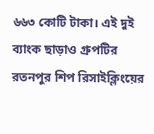৬৬৩ কোটি টাকা। এই দুই ব্যাংক ছাড়াও গ্রুপটির রতনপুর শিপ রিসাইক্লিংয়ের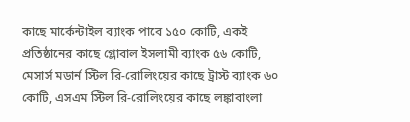কাছে মার্কেন্টাইল ব্যাংক পাবে ১৫০ কোটি, একই প্রতিষ্ঠানের কাছে গ্লোবাল ইসলামী ব্যাংক ৫৬ কোটি, মেসার্স মডার্ন স্টিল রি-রোলিংয়ের কাছে ট্রাস্ট ব্যাংক ৬০ কোটি, এসএম স্টিল রি-রোলিংয়ের কাছে লঙ্কাবাংলা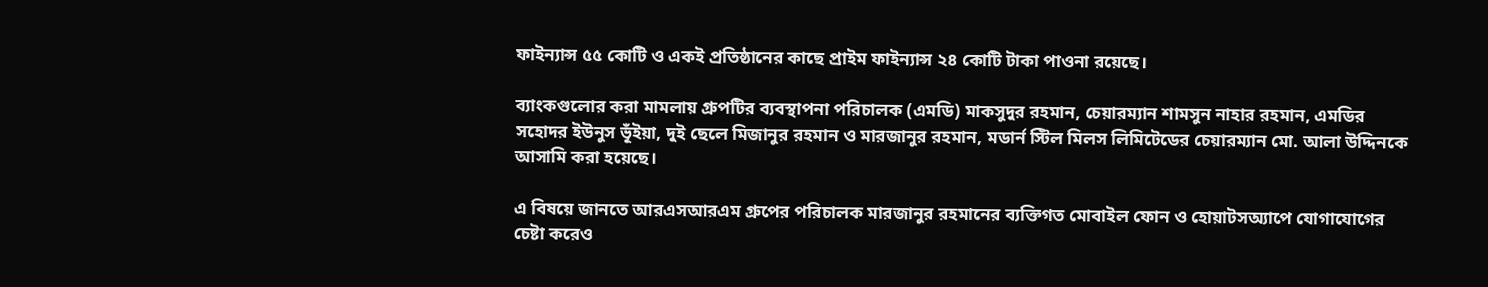ফাইন্যান্স ৫৫ কোটি ও একই প্রতিষ্ঠানের কাছে প্রাইম ফাইন্যান্স ২৪ কোটি টাকা পাওনা রয়েছে।

ব্যাংকগুলোর করা মামলায় গ্রুপটির ব্যবস্থাপনা পরিচালক (এমডি) মাকসুদুর রহমান, চেয়ারম্যান শামসুন নাহার রহমান, এমডির সহোদর ইউনুস ভূঁইয়া, দুই ছেলে মিজানুর রহমান ও মারজানুর রহমান, মডার্ন স্টিল মিলস লিমিটেডের চেয়ারম্যান মো. আলা উদ্দিনকে আসামি করা হয়েছে।

এ বিষয়ে জানতে আরএসআরএম গ্রুপের পরিচালক মারজানুর রহমানের ব্যক্তিগত মোবাইল ফোন ও হোয়াটসঅ্যাপে যোগাযোগের চেষ্টা করেও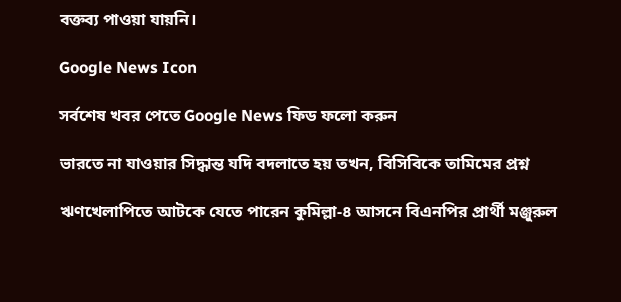বক্তব্য পাওয়া যায়নি।

Google News Icon

সর্বশেষ খবর পেতে Google News ফিড ফলো করুন

ভারতে না যাওয়ার সিদ্ধান্ত যদি বদলাতে হয় তখন, বিসিবিকে তামিমের প্রশ্ন

ঋণখেলাপিতে আটকে যেতে পারেন কুমিল্লা-৪ আসনে বিএনপির প্রার্থী মঞ্জুরুল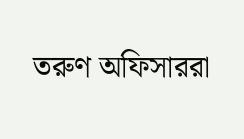তরুণ অফিসাররা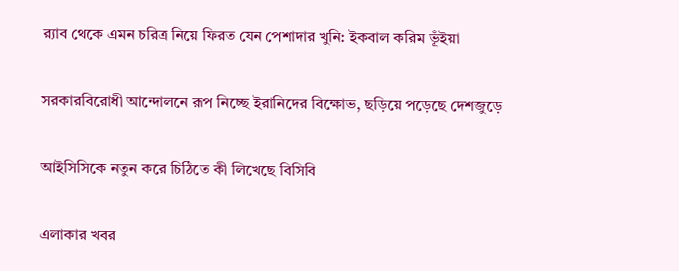র‍্যাব থেকে এমন চরিত্র নিয়ে ফিরত যেন পেশাদার খুনি: ইকবাল করিম ভূঁইয়া

সরকারবিরোধী আন্দোলনে রূপ নিচ্ছে ইরানিদের বিক্ষোভ, ছড়িয়ে পড়েছে দেশজুড়ে

আইসিসিকে নতুন করে চিঠিতে কী লিখেছে বিসিবি

এলাকার খবর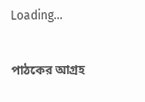Loading...

পাঠকের আগ্রহ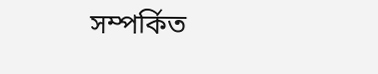সম্পর্কিত